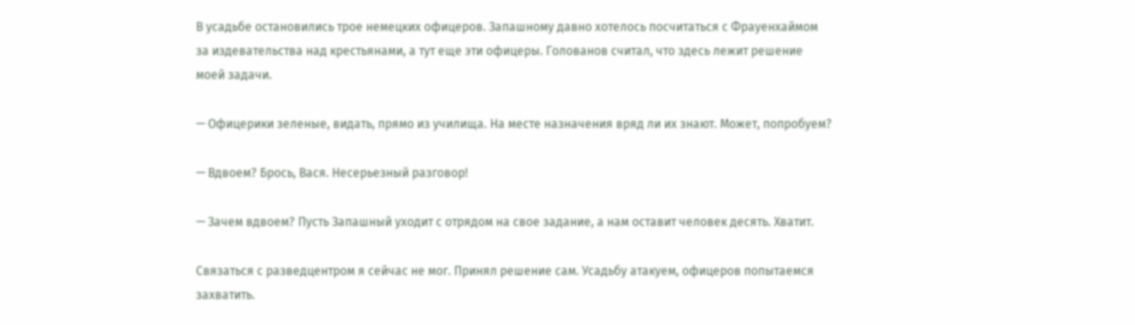В усадьбе остановились трое немецких офицеров. Запашному давно хотелось посчитаться с Фрауенхаймом за издевательства над крестьянами, а тут еще эти офицеры. Голованов считал, что здесь лежит решение моей задачи.

— Офицерики зеленые, видать, прямо из училища. На месте назначения вряд ли их знают. Может, попробуем?

— Вдвоем? Брось, Вася. Несерьезный разговор!

— Зачем вдвоем? Пусть Запашный уходит с отрядом на свое задание, а нам оставит человек десять. Хватит.

Связаться с разведцентром я сейчас не мог. Принял решение сам. Усадьбу атакуем, офицеров попытаемся захватить.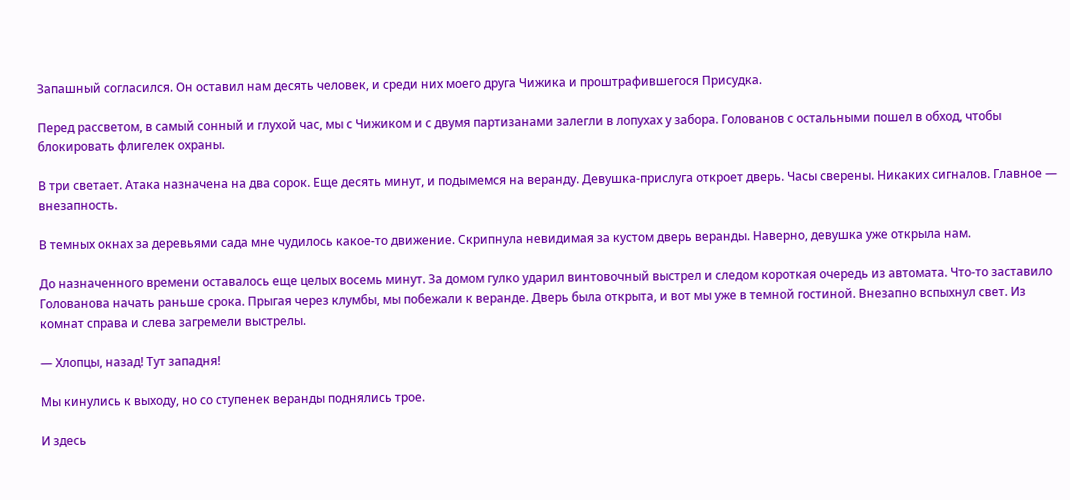Запашный согласился. Он оставил нам десять человек, и среди них моего друга Чижика и проштрафившегося Присудка.

Перед рассветом, в самый сонный и глухой час, мы с Чижиком и с двумя партизанами залегли в лопухах у забора. Голованов с остальными пошел в обход, чтобы блокировать флигелек охраны.

В три светает. Атака назначена на два сорок. Еще десять минут, и подымемся на веранду. Девушка-прислуга откроет дверь. Часы сверены. Никаких сигналов. Главное — внезапность.

В темных окнах за деревьями сада мне чудилось какое-то движение. Скрипнула невидимая за кустом дверь веранды. Наверно, девушка уже открыла нам.

До назначенного времени оставалось еще целых восемь минут. За домом гулко ударил винтовочный выстрел и следом короткая очередь из автомата. Что-то заставило Голованова начать раньше срока. Прыгая через клумбы, мы побежали к веранде. Дверь была открыта, и вот мы уже в темной гостиной. Внезапно вспыхнул свет. Из комнат справа и слева загремели выстрелы.

— Хлопцы, назад! Тут западня!

Мы кинулись к выходу, но со ступенек веранды поднялись трое.

И здесь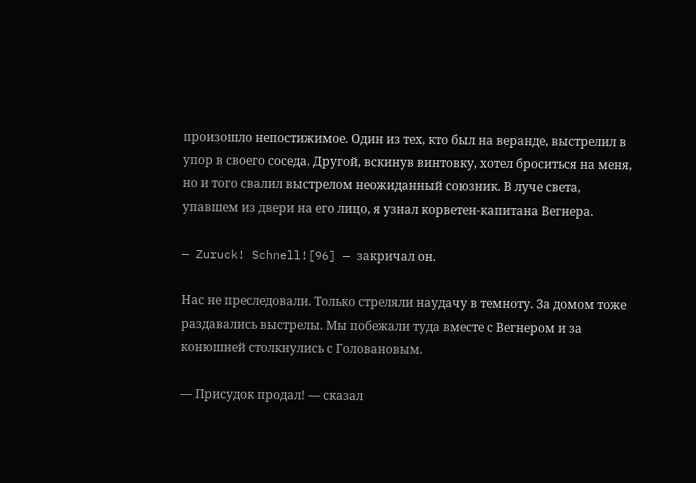произошло непостижимое. Один из тех, кто был на веранде, выстрелил в упор в своего соседа. Другой, вскинув винтовку, хотел броситься на меня, но и того свалил выстрелом неожиданный союзник. В луче света, упавшем из двери на его лицо, я узнал корветен-капитана Вегнера.

— Zuruck! Schnell![96] — закричал он.

Нас не преследовали. Только стреляли наудачу в темноту. За домом тоже раздавались выстрелы. Мы побежали туда вместе с Вегнером и за конюшней столкнулись с Головановым.

— Присудок продал! — сказал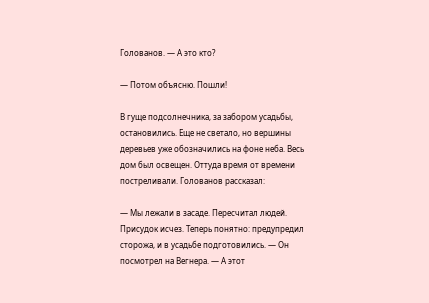Голованов. — А это кто?

— Потом объясню. Пошли!

В гуще подсолнечника, за забором усадьбы, остановились. Еще не светало, но вершины деревьев уже обозначились на фоне неба. Весь дом был освещен. Оттуда время от времени постреливали. Голованов рассказал:

— Мы лежали в засаде. Пересчитал людей. Присудок исчез. Теперь понятно: предупредил сторожа, и в усадьбе подготовились. — Он посмотрел на Вегнера. — А этот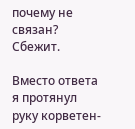почему не связан? Сбежит.

Вместо ответа я протянул руку корветен-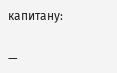капитану:

—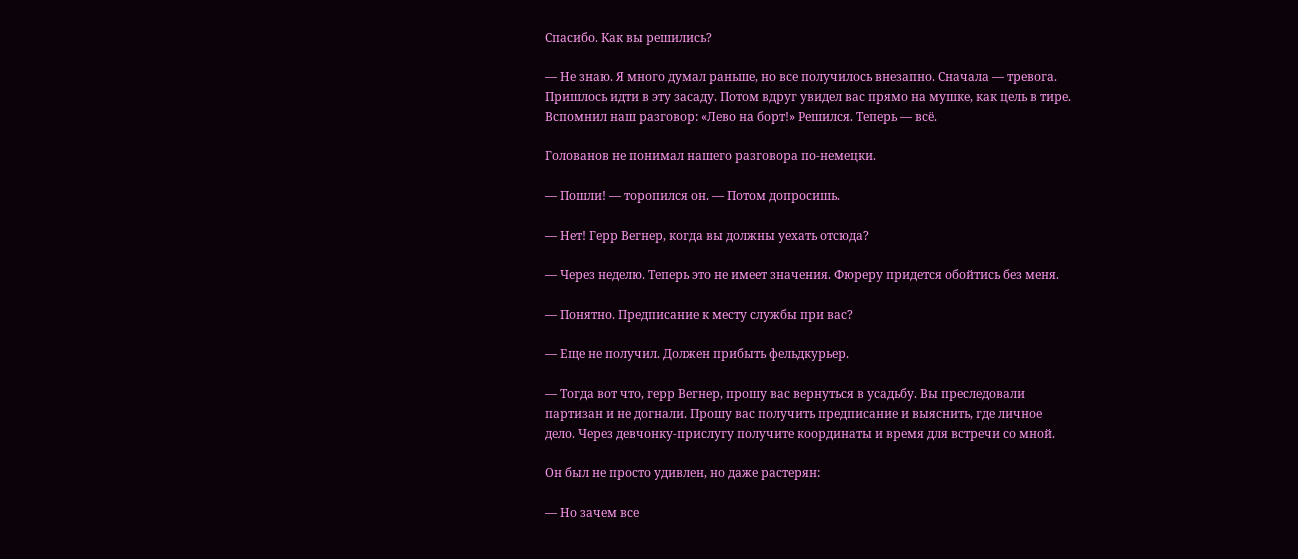Спасибо. Как вы решились?

— Не знаю. Я много думал раньше, но все получилось внезапно. Сначала — тревога. Пришлось идти в эту засаду. Потом вдруг увидел вас прямо на мушке, как цель в тире. Вспомнил наш разговор: «Лево на борт!» Решился. Теперь — всё.

Голованов не понимал нашего разговора по-немецки.

— Пошли! — торопился он. — Потом допросишь.

— Нет! Герр Вегнер, когда вы должны уехать отсюда?

— Через неделю. Теперь это не имеет значения. Фюреру придется обойтись без меня.

— Понятно. Предписание к месту службы при вас?

— Еще не получил. Должен прибыть фельдкурьер.

— Тогда вот что, герр Вегнер, прошу вас вернуться в усадьбу. Вы преследовали партизан и не догнали. Прошу вас получить предписание и выяснить, где личное дело. Через девчонку-прислугу получите координаты и время для встречи со мной.

Он был не просто удивлен, но даже растерян:

— Но зачем все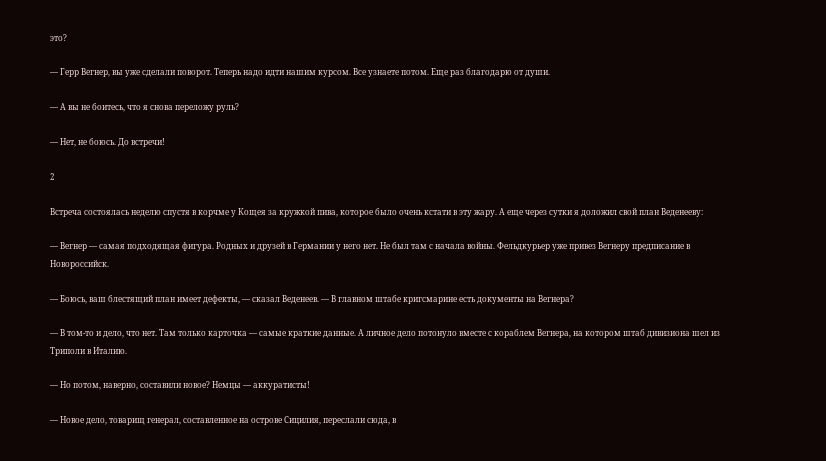это?

— Герр Вегнер, вы уже сделали поворот. Теперь надо идти нашим курсом. Все узнаете потом. Еще раз благодарю от души.

— А вы не боитесь, что я снова переложу руль?

— Нет, не боюсь. До встречи!

2

Встреча состоялась неделю спустя в корчме у Кощея за кружкой пива, которое было очень кстати в эту жару. А еще через сутки я доложил свой план Веденееву:

— Вегнер — самая подходящая фигура. Родных и друзей в Германии у него нет. Не был там с начала войны. Фельдкурьер уже привез Вегнеру предписание в Новороссийск.

— Боюсь, ваш блестящий план имеет дефекты, — сказал Веденеев. — В главном штабе кригсмарине есть документы на Вегнера?

— В том-то и дело, что нет. Там только карточка — самые краткие данные. А личное дело потонуло вместе с кораблем Вегнера, на котором штаб дивизиона шел из Триполи в Италию.

— Но потом, наверно, составили новое? Немцы — аккуратисты!

— Новое дело, товарищ генерал, составленное на острове Сицилия, переслали сюда, в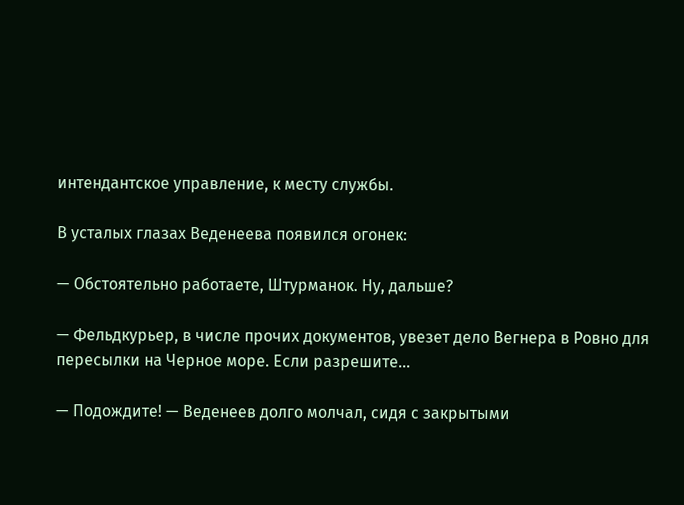интендантское управление, к месту службы.

В усталых глазах Веденеева появился огонек:

— Обстоятельно работаете, Штурманок. Ну, дальше?

— Фельдкурьер, в числе прочих документов, увезет дело Вегнера в Ровно для пересылки на Черное море. Если разрешите...

— Подождите! — Веденеев долго молчал, сидя с закрытыми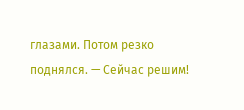глазами. Потом резко поднялся. — Сейчас решим!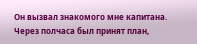Он вызвал знакомого мне капитана. Через полчаса был принят план,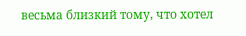весьма близкий тому, что хотел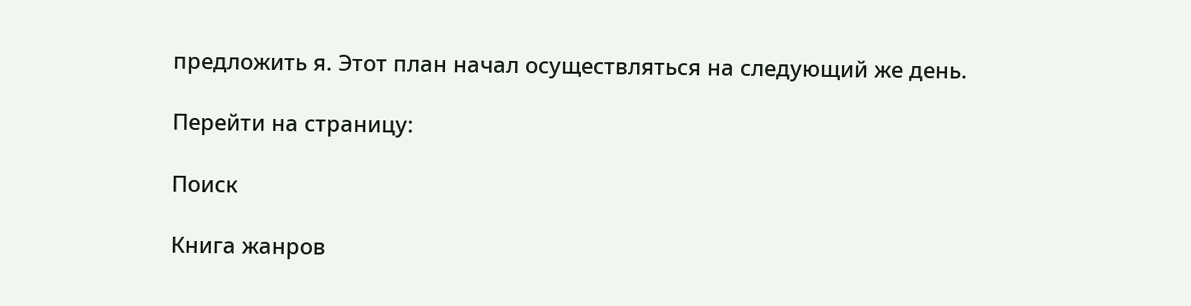предложить я. Этот план начал осуществляться на следующий же день.

Перейти на страницу:

Поиск

Книга жанров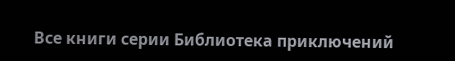Все книги серии Библиотека приключений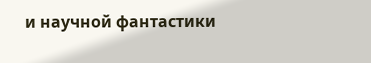и научной фантастики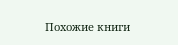Похожие книги